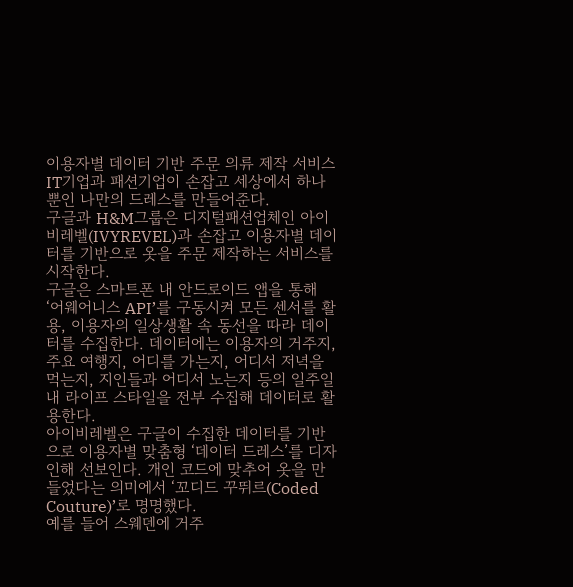이용자별 데이터 기반 주문 의류 제작 서비스
IT기업과 패션기업이 손잡고 세상에서 하나 뿐인 나만의 드레스를 만들어준다.
구글과 H&M그룹은 디지털패션업체인 아이비레벨(IVYREVEL)과 손잡고 이용자별 데이터를 기반으로 옷을 주문 제작하는 서비스를 시작한다.
구글은 스마트폰 내 안드로이드 앱을 통해 ‘어웨어니스 API’를 구동시켜 모든 센서를 활용, 이용자의 일상생활 속 동선을 따라 데이터를 수집한다. 데이터에는 이용자의 거주지, 주요 여행지, 어디를 가는지, 어디서 저녁을 먹는지, 지인들과 어디서 노는지 등의 일주일 내 라이프 스타일을 전부 수집해 데이터로 활용한다.
아이비레벨은 구글이 수집한 데이터를 기반으로 이용자별 맞춤형 ‘데이터 드레스’를 디자인해 선보인다. 개인 코드에 맞추어 옷을 만들었다는 의미에서 ‘꼬디드 꾸뛰르(Coded Couture)’로 명명했다.
예를 들어 스웨덴에 거주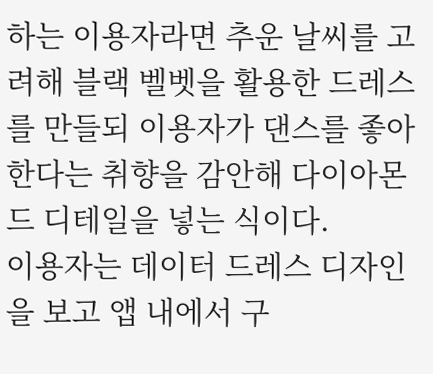하는 이용자라면 추운 날씨를 고려해 블랙 벨벳을 활용한 드레스를 만들되 이용자가 댄스를 좋아한다는 취향을 감안해 다이아몬드 디테일을 넣는 식이다.
이용자는 데이터 드레스 디자인을 보고 앱 내에서 구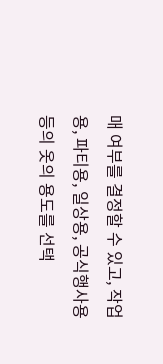매 여부를 결정할 수 있고, 작업용, 파티용, 일상용, 공식행사용 등의 옷의 용도를 선택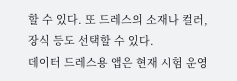할 수 있다. 또 드레스의 소재나 컬러, 장식 등도 선택할 수 있다.
데이터 드레스용 앱은 현재 시험 운영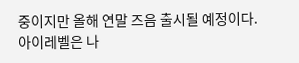중이지만 올해 연말 즈음 출시될 예정이다.
아이레벨은 나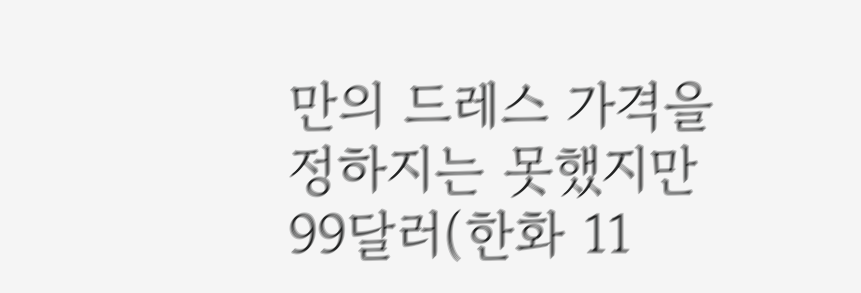만의 드레스 가격을 정하지는 못했지만 99달러(한화 11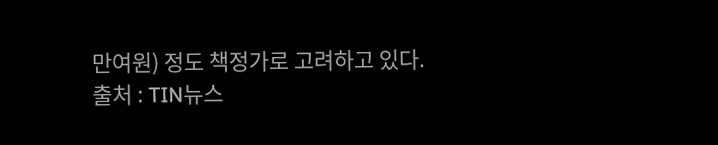만여원) 정도 책정가로 고려하고 있다.
출처 : TIN뉴스